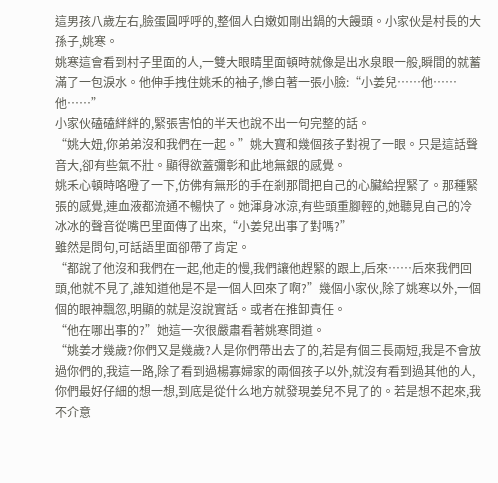這男孩八歲左右,臉蛋圓呼呼的,整個人白嫩如剛出鍋的大饅頭。小家伙是村長的大孫子,姚寒。
姚寒這會看到村子里面的人,一雙大眼睛里面頓時就像是出水泉眼一般,瞬間的就蓄滿了一包淚水。他伸手拽住姚禾的袖子,慘白著一張小臉:“小姜兒……他……他……”
小家伙磕磕絆絆的,緊張害怕的半天也說不出一句完整的話。
“姚大妞,你弟弟沒和我們在一起。”姚大寶和幾個孩子對視了一眼。只是這話聲音大,卻有些氣不壯。顯得欲蓋彌彰和此地無銀的感覺。
姚禾心頓時咯噔了一下,仿佛有無形的手在剎那間把自己的心臟給捏緊了。那種緊張的感覺,連血液都流通不暢快了。她渾身冰涼,有些頭重腳輕的,她聽見自己的冷冰冰的聲音從嘴巴里面傳了出來,“小姜兒出事了對嗎?”
雖然是問句,可話語里面卻帶了肯定。
“都說了他沒和我們在一起,他走的慢,我們讓他趕緊的跟上,后來……后來我們回頭,他就不見了,誰知道他是不是一個人回來了啊?”幾個小家伙,除了姚寒以外,一個個的眼神飄忽,明顯的就是沒說實話。或者在推卸責任。
“他在哪出事的?”她這一次很嚴肅看著姚寒問道。
“姚姜才幾歲?你們又是幾歲?人是你們帶出去了的,若是有個三長兩短,我是不會放過你們的,我這一路,除了看到過楊寡婦家的兩個孩子以外,就沒有看到過其他的人,你們最好仔細的想一想,到底是從什么地方就發現姜兒不見了的。若是想不起來,我不介意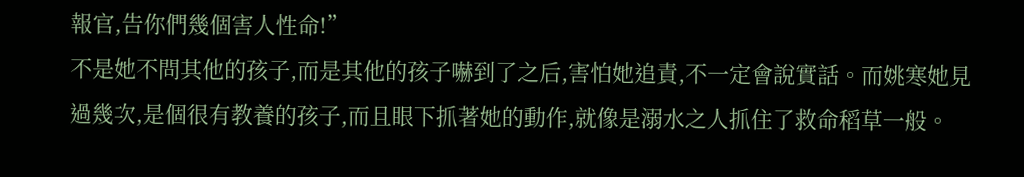報官,告你們幾個害人性命!”
不是她不問其他的孩子,而是其他的孩子嚇到了之后,害怕她追責,不一定會說實話。而姚寒她見過幾次,是個很有教養的孩子,而且眼下抓著她的動作,就像是溺水之人抓住了救命稻草一般。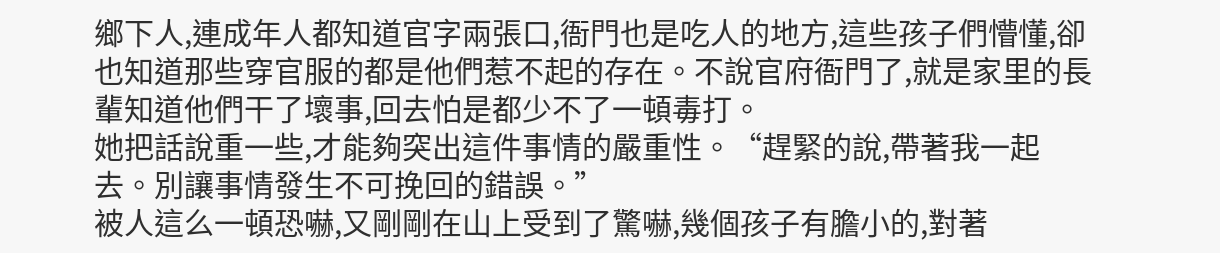鄉下人,連成年人都知道官字兩張口,衙門也是吃人的地方,這些孩子們懵懂,卻也知道那些穿官服的都是他們惹不起的存在。不說官府衙門了,就是家里的長輩知道他們干了壞事,回去怕是都少不了一頓毒打。
她把話說重一些,才能夠突出這件事情的嚴重性。“趕緊的說,帶著我一起去。別讓事情發生不可挽回的錯誤。”
被人這么一頓恐嚇,又剛剛在山上受到了驚嚇,幾個孩子有膽小的,對著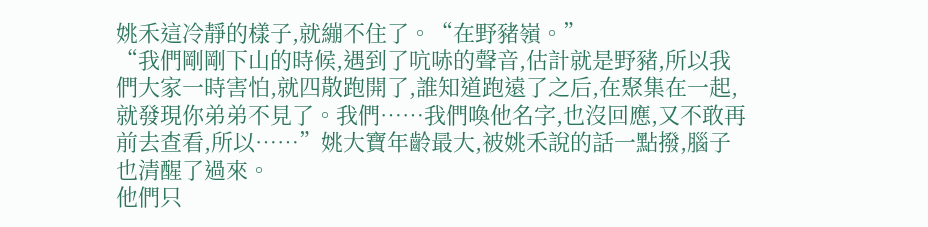姚禾這冷靜的樣子,就繃不住了。“在野豬嶺。”
“我們剛剛下山的時候,遇到了吭哧的聲音,估計就是野豬,所以我們大家一時害怕,就四散跑開了,誰知道跑遠了之后,在聚集在一起,就發現你弟弟不見了。我們……我們喚他名字,也沒回應,又不敢再前去查看,所以……”姚大寶年齡最大,被姚禾說的話一點撥,腦子也清醒了過來。
他們只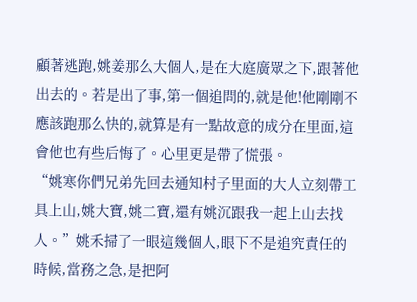顧著逃跑,姚姜那么大個人,是在大庭廣眾之下,跟著他出去的。若是出了事,第一個追問的,就是他!他剛剛不應該跑那么快的,就算是有一點故意的成分在里面,這會他也有些后悔了。心里更是帶了慌張。
“姚寒你們兄弟先回去通知村子里面的大人立刻帶工具上山,姚大寶,姚二寶,還有姚沉跟我一起上山去找人。”姚禾掃了一眼這幾個人,眼下不是追究責任的時候,當務之急,是把阿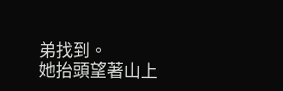弟找到。
她抬頭望著山上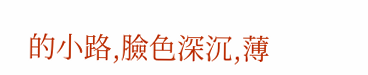的小路,臉色深沉,薄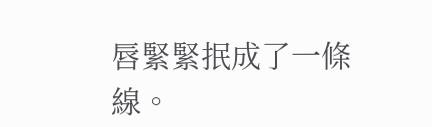唇緊緊抿成了一條線。